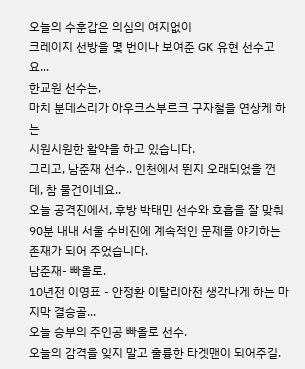오늘의 수훈갑은 의심의 여지없이
크레이지 선방을 몇 번이나 보여준 GK 유현 선수고요...
한교원 선수는,
마치 분데스리가 아우크스부르크 구자철을 연상케 하는
시원시원한 활약을 하고 있습니다.
그리고, 남준재 선수.. 인천에서 뛴지 오래되었을 껀데, 참 물건이네요..
오늘 공격진에서, 후방 박태민 선수와 호흡을 잘 맞춰
90분 내내 서울 수비진에 계속적인 문제를 야기하는 존재가 되어 주었습니다.
남준재- 빠올로.
10년전 이영표 - 안정환 이탈리아전 생각나게 하는 마지막 결승골...
오늘 승부의 주인공 빠올로 선수.
오늘의 감격을 잊지 말고 훌륭한 타겟맨이 되어주길.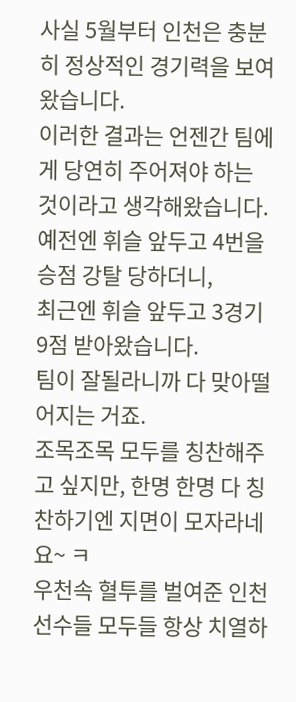사실 5월부터 인천은 충분히 정상적인 경기력을 보여왔습니다.
이러한 결과는 언젠간 팀에게 당연히 주어져야 하는 것이라고 생각해왔습니다.
예전엔 휘슬 앞두고 4번을 승점 강탈 당하더니,
최근엔 휘슬 앞두고 3경기 9점 받아왔습니다.
팀이 잘될라니까 다 맞아떨어지는 거죠.
조목조목 모두를 칭찬해주고 싶지만, 한명 한명 다 칭찬하기엔 지면이 모자라네요~ ㅋ
우천속 혈투를 벌여준 인천선수들 모두들 항상 치열하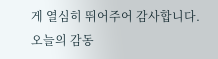게 열심히 뛰어주어 감사합니다.
오늘의 감동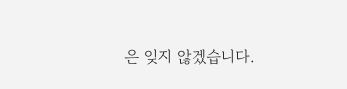은 잊지 않겠습니다.